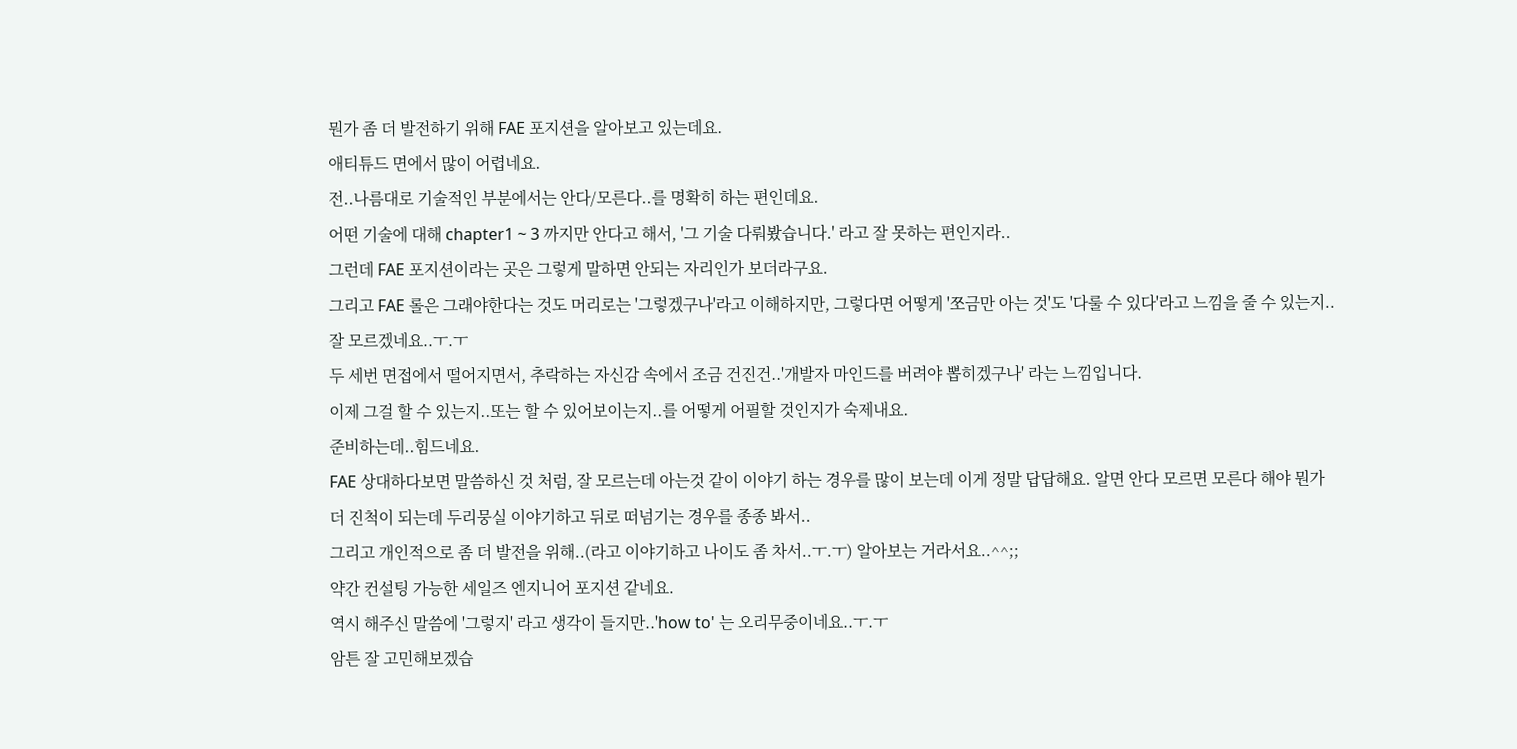뭔가 좀 더 발전하기 위해 FAE 포지션을 알아보고 있는데요.
애티튜드 면에서 많이 어렵네요.
전..나름대로 기술적인 부분에서는 안다/모른다..를 명확히 하는 편인데요.
어떤 기술에 대해 chapter1 ~ 3 까지만 안다고 해서, '그 기술 다뤄봤습니다.' 라고 잘 못하는 편인지라..
그런데 FAE 포지션이라는 곳은 그렇게 말하면 안되는 자리인가 보더라구요.
그리고 FAE 롤은 그래야한다는 것도 머리로는 '그렇겠구나'라고 이해하지만, 그렇다면 어떻게 '쪼금만 아는 것'도 '다룰 수 있다'라고 느낌을 줄 수 있는지..잘 모르겠네요..ㅜ.ㅜ
두 세번 면접에서 떨어지면서, 추락하는 자신감 속에서 조금 건진건..'개발자 마인드를 버려야 뽑히겠구나' 라는 느낌입니다.
이제 그걸 할 수 있는지..또는 할 수 있어보이는지..를 어떻게 어필할 것인지가 숙제내요.
준비하는데..힘드네요.
FAE 상대하다보면 말씀하신 것 처럼, 잘 모르는데 아는것 같이 이야기 하는 경우를 많이 보는데 이게 정말 답답해요. 알면 안다 모르면 모른다 해야 뭔가 더 진척이 되는데 두리뭉실 이야기하고 뒤로 떠넘기는 경우를 종종 봐서..
그리고 개인적으로 좀 더 발전을 위해..(라고 이야기하고 나이도 좀 차서..ㅜ.ㅜ) 알아보는 거라서요..^^;;
약간 컨설팅 가능한 세일즈 엔지니어 포지션 같네요.
역시 해주신 말씀에 '그렇지' 라고 생각이 들지만..'how to' 는 오리무중이네요..ㅜ.ㅜ
암튼 잘 고민해보겠습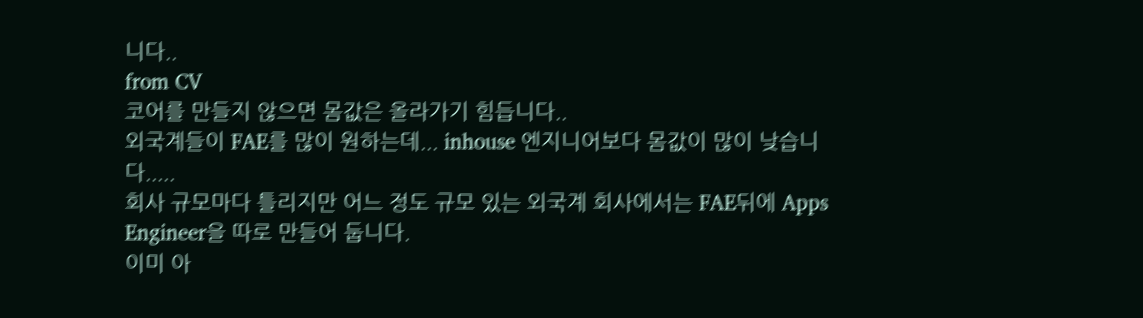니다..
from CV
코어를 만들지 않으면 몸값은 올라가기 힘듭니다..
외국계들이 FAE를 많이 원하는데... inhouse 엔지니어보다 몸값이 많이 낮습니다.....
회사 규모마다 틀리지만 어느 정도 규모 있는 외국계 회사에서는 FAE뒤에 Apps Engineer을 따로 만들어 둡니다.
이미 아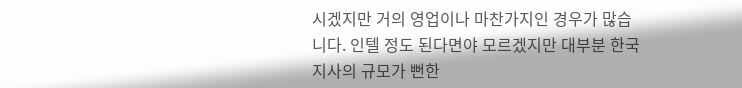시겠지만 거의 영업이나 마찬가지인 경우가 많습니다. 인텔 정도 된다면야 모르겠지만 대부분 한국지사의 규모가 뻔한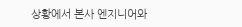상황에서 본사 엔지니어와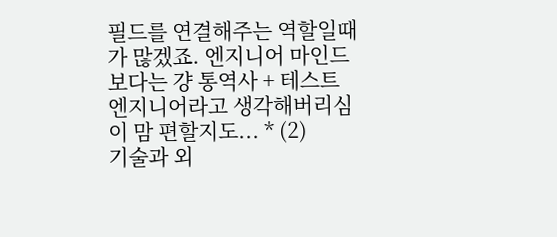필드를 연결해주는 역할일때가 많겠죠. 엔지니어 마인드보다는 걍 통역사 + 테스트 엔지니어라고 생각해버리심이 맘 편할지도... * (2)
기술과 외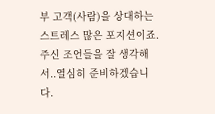부 고객(사람)을 상대하는 스트레스 많은 포지션이죠.
주신 조언들을 잘 생각해서..열심히 준비하겠습니다.